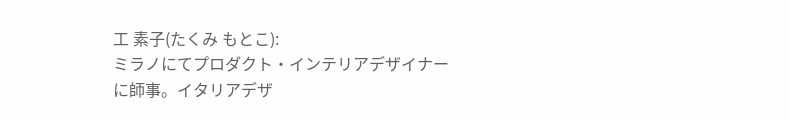工 素子(たくみ もとこ):
ミラノにてプロダクト・インテリアデザイナーに師事。イタリアデザ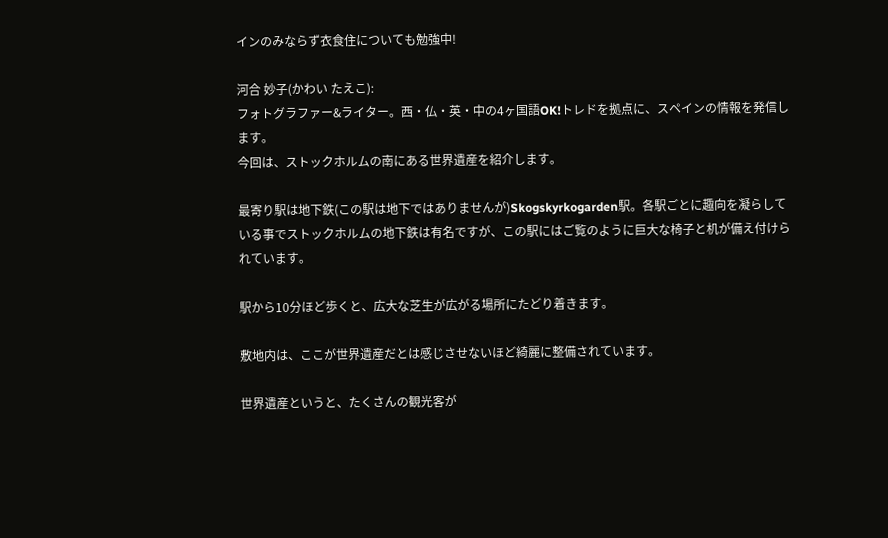インのみならず衣食住についても勉強中!

河合 妙子(かわい たえこ):
フォトグラファー&ライター。西・仏・英・中の4ヶ国語OK!トレドを拠点に、スペインの情報を発信します。
今回は、ストックホルムの南にある世界遺産を紹介します。

最寄り駅は地下鉄(この駅は地下ではありませんが)Skogskyrkogarden駅。各駅ごとに趣向を凝らしている事でストックホルムの地下鉄は有名ですが、この駅にはご覧のように巨大な椅子と机が備え付けられています。

駅から10分ほど歩くと、広大な芝生が広がる場所にたどり着きます。

敷地内は、ここが世界遺産だとは感じさせないほど綺麗に整備されています。

世界遺産というと、たくさんの観光客が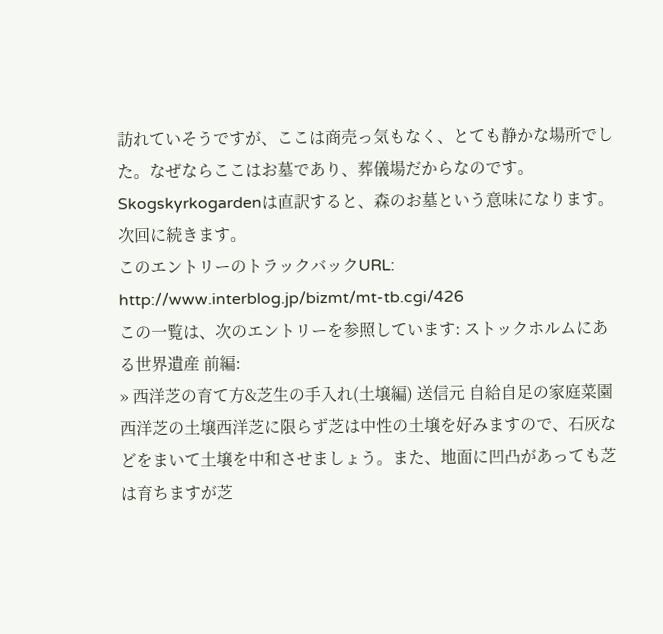訪れていそうですが、ここは商売っ気もなく、とても静かな場所でした。なぜならここはお墓であり、葬儀場だからなのです。Skogskyrkogardenは直訳すると、森のお墓という意味になります。
次回に続きます。
このエントリーのトラックバックURL:
http://www.interblog.jp/bizmt/mt-tb.cgi/426
この一覧は、次のエントリーを参照しています: ストックホルムにある世界遺産 前編:
» 西洋芝の育て方&芝生の手入れ(土壌編) 送信元 自給自足の家庭菜園
西洋芝の土壌西洋芝に限らず芝は中性の土壌を好みますので、石灰などをまいて土壌を中和させましょう。また、地面に凹凸があっても芝は育ちますが芝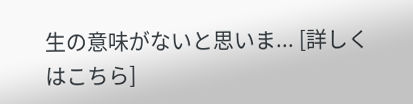生の意味がないと思いま... [詳しくはこちら]